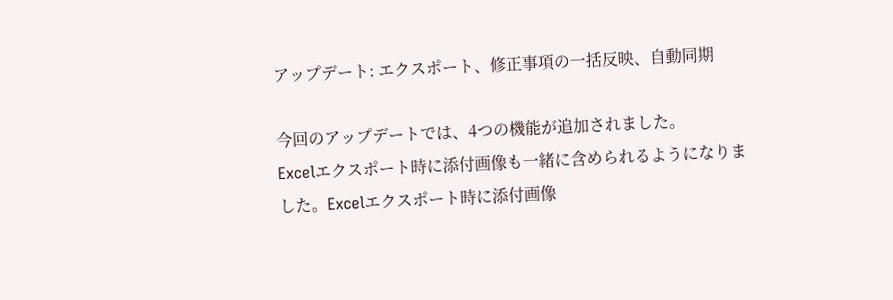アップデート: エクスポート、修正事項の一括反映、自動同期

今回のアップデートでは、4つの機能が追加されました。
Excelエクスポート時に添付画像も一緒に含められるようになりました。Excelエクスポート時に添付画像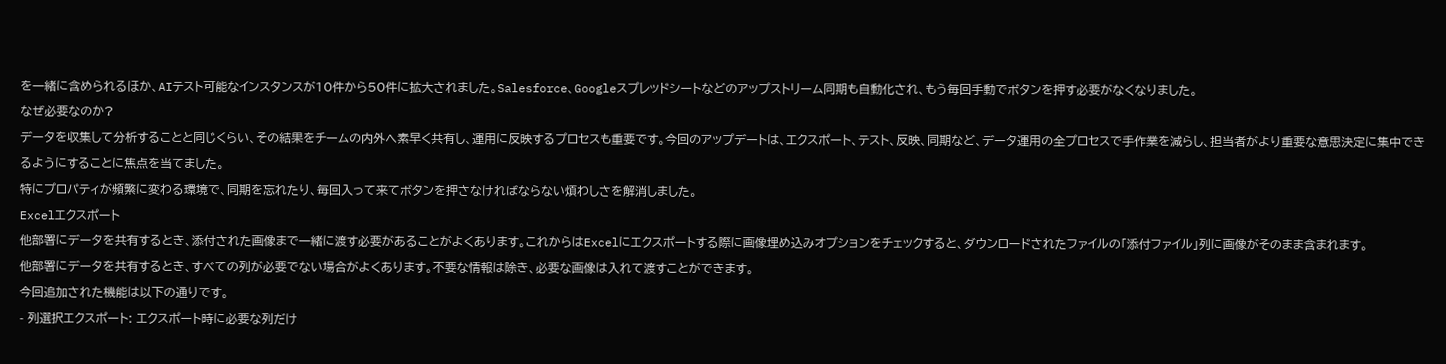を一緒に含められるほか、AIテスト可能なインスタンスが10件から50件に拡大されました。Salesforce、Googleスプレッドシートなどのアップストリーム同期も自動化され、もう毎回手動でボタンを押す必要がなくなりました。
なぜ必要なのか?
データを収集して分析することと同じくらい、その結果をチームの内外へ素早く共有し、運用に反映するプロセスも重要です。今回のアップデートは、エクスポート、テスト、反映、同期など、データ運用の全プロセスで手作業を減らし、担当者がより重要な意思決定に集中できるようにすることに焦点を当てました。
特にプロパティが頻繁に変わる環境で、同期を忘れたり、毎回入って来てボタンを押さなければならない煩わしさを解消しました。
Excelエクスポート
他部署にデータを共有するとき、添付された画像まで一緒に渡す必要があることがよくあります。これからはExcelにエクスポートする際に画像埋め込みオプションをチェックすると、ダウンロードされたファイルの「添付ファイル」列に画像がそのまま含まれます。
他部署にデータを共有するとき、すべての列が必要でない場合がよくあります。不要な情報は除き、必要な画像は入れて渡すことができます。
今回追加された機能は以下の通りです。
- 列選択エクスポート: エクスポート時に必要な列だけ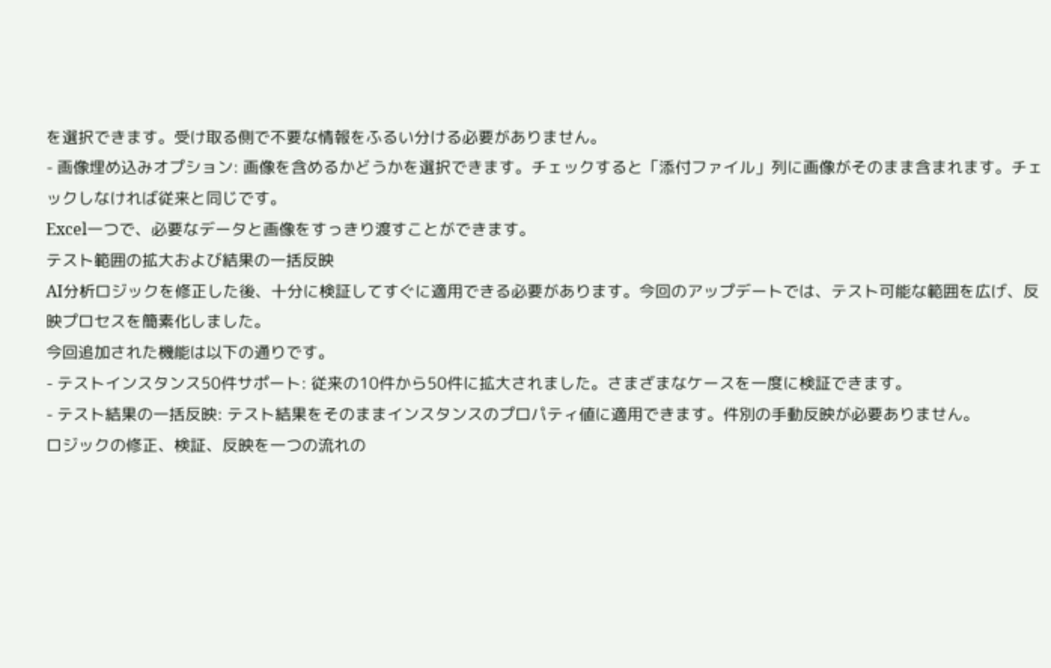を選択できます。受け取る側で不要な情報をふるい分ける必要がありません。
- 画像埋め込みオプション: 画像を含めるかどうかを選択できます。チェックすると「添付ファイル」列に画像がそのまま含まれます。チェックしなければ従来と同じです。
Excel一つで、必要なデータと画像をすっきり渡すことができます。
テスト範囲の拡大および結果の一括反映
AI分析ロジックを修正した後、十分に検証してすぐに適用できる必要があります。今回のアップデートでは、テスト可能な範囲を広げ、反映プロセスを簡素化しました。
今回追加された機能は以下の通りです。
- テストインスタンス50件サポート: 従来の10件から50件に拡大されました。さまざまなケースを一度に検証できます。
- テスト結果の一括反映: テスト結果をそのままインスタンスのプロパティ値に適用できます。件別の手動反映が必要ありません。
ロジックの修正、検証、反映を一つの流れの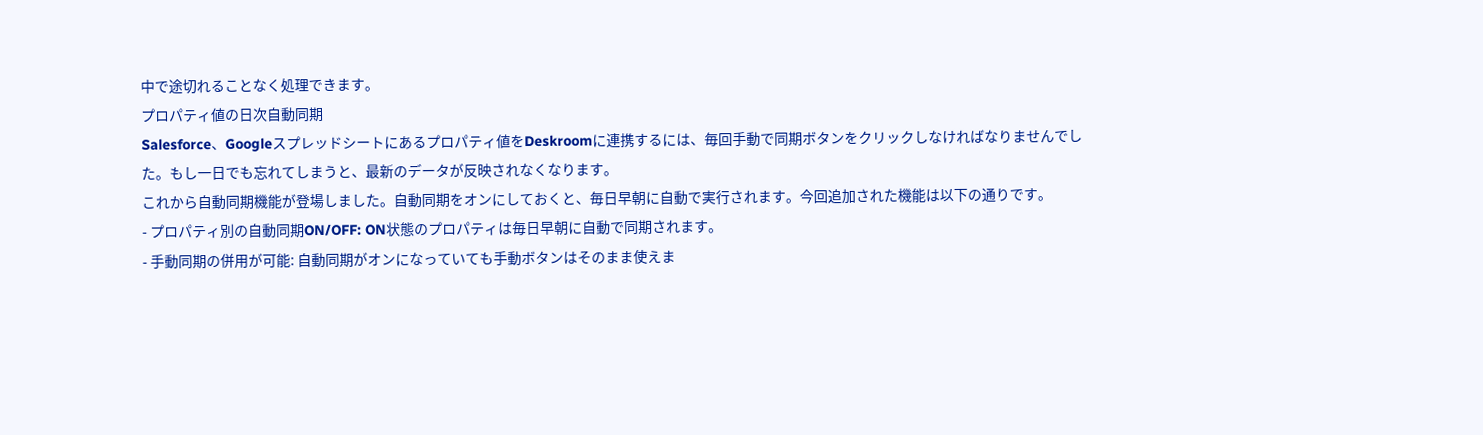中で途切れることなく処理できます。
プロパティ値の日次自動同期
Salesforce、Googleスプレッドシートにあるプロパティ値をDeskroomに連携するには、毎回手動で同期ボタンをクリックしなければなりませんでした。もし一日でも忘れてしまうと、最新のデータが反映されなくなります。
これから自動同期機能が登場しました。自動同期をオンにしておくと、毎日早朝に自動で実行されます。今回追加された機能は以下の通りです。
- プロパティ別の自動同期ON/OFF: ON状態のプロパティは毎日早朝に自動で同期されます。
- 手動同期の併用が可能: 自動同期がオンになっていても手動ボタンはそのまま使えま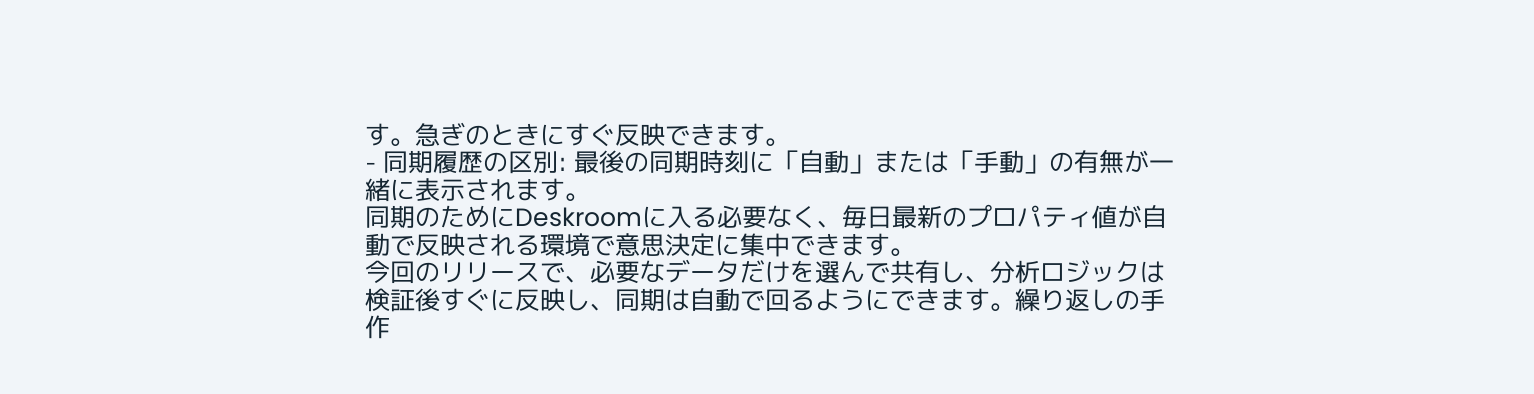す。急ぎのときにすぐ反映できます。
- 同期履歴の区別: 最後の同期時刻に「自動」または「手動」の有無が一緒に表示されます。
同期のためにDeskroomに入る必要なく、毎日最新のプロパティ値が自動で反映される環境で意思決定に集中できます。
今回のリリースで、必要なデータだけを選んで共有し、分析ロジックは検証後すぐに反映し、同期は自動で回るようにできます。繰り返しの手作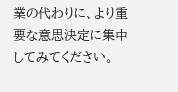業の代わりに、より重要な意思決定に集中してみてください。